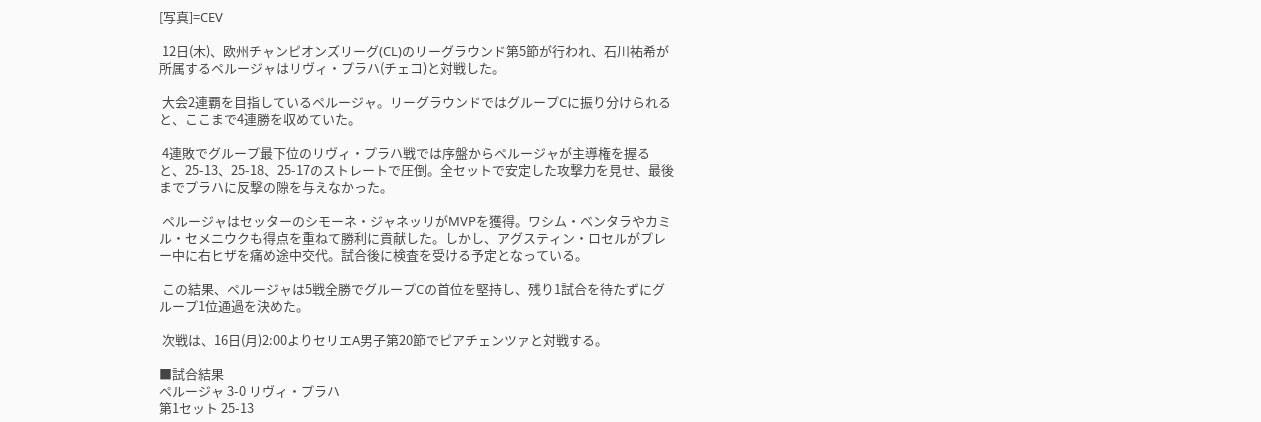[写真]=CEV

 12日(木)、欧州チャンピオンズリーグ(CL)のリーグラウンド第5節が行われ、石川祐希が所属するペルージャはリヴィ・プラハ(チェコ)と対戦した。

 大会2連覇を目指しているペルージャ。リーグラウンドではグループCに振り分けられると、ここまで4連勝を収めていた。

 4連敗でグループ最下位のリヴィ・プラハ戦では序盤からペルージャが主導権を握ると、25-13、25-18、25-17のストレートで圧倒。全セットで安定した攻撃力を見せ、最後までプラハに反撃の隙を与えなかった。

 ペルージャはセッターのシモーネ・ジャネッリがMVPを獲得。ワシム・ベンタラやカミル・セメニウクも得点を重ねて勝利に貢献した。しかし、アグスティン・ロセルがプレー中に右ヒザを痛め途中交代。試合後に検査を受ける予定となっている。

 この結果、ペルージャは5戦全勝でグループCの首位を堅持し、残り1試合を待たずにグループ1位通過を決めた。

 次戦は、16日(月)2:00よりセリエA男子第20節でピアチェンツァと対戦する。

■試合結果
ペルージャ 3-0 リヴィ・プラハ
第1セット 25-13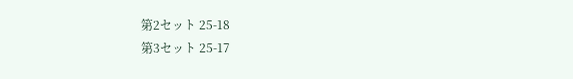第2セット 25-18
第3セット 25-17